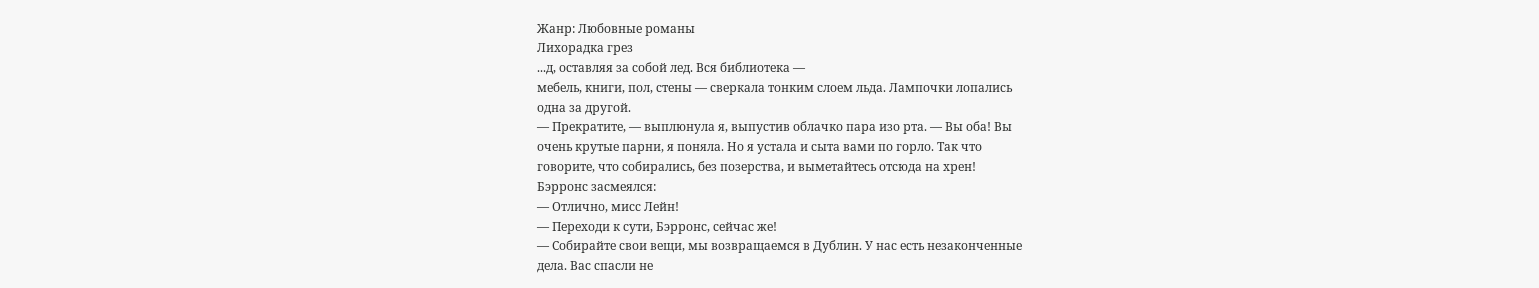Жанр: Любовные романы
Лихорадка грез
...д, оставляя за собой лед. Вся библиотека —
мебель, книги, пол, стены — сверкала тонким слоем льда. Лампочки лопались
одна за другой.
— Прекратите, — выплюнула я, выпустив облачко пара изо рта. — Вы оба! Вы
очень крутые парни, я поняла. Но я устала и сыта вами по горло. Так что
говорите, что собирались, без позерства, и выметайтесь отсюда на хрен!
Бэрронс засмеялся:
— Отлично, мисс Лейн!
— Переходи к сути, Бэрронс, сейчас же!
— Собирайте свои вещи, мы возвращаемся в Дублин. У нас есть незаконченные
дела. Вас спасли не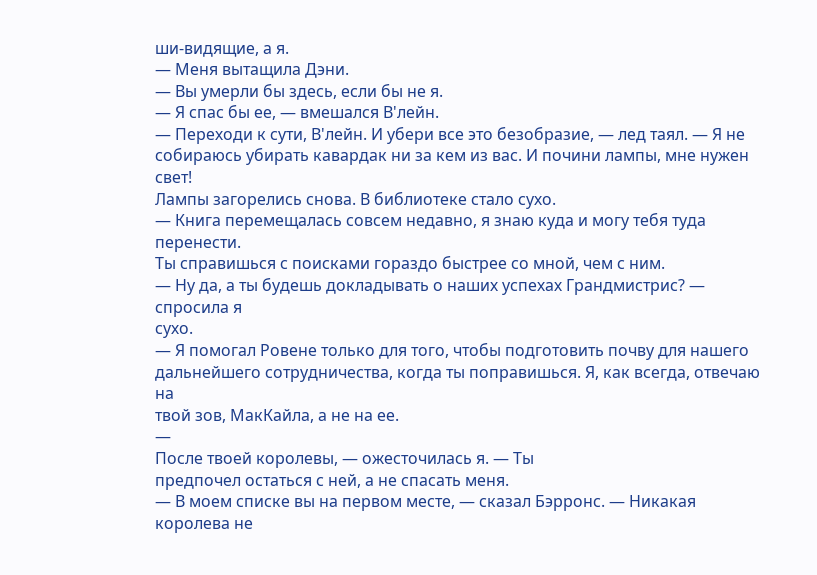ши-видящие, а я.
— Меня вытащила Дэни.
— Вы умерли бы здесь, если бы не я.
— Я спас бы ее, — вмешался В'лейн.
— Переходи к сути, В'лейн. И убери все это безобразие, — лед таял. — Я не
собираюсь убирать кавардак ни за кем из вас. И почини лампы, мне нужен свет!
Лампы загорелись снова. В библиотеке стало сухо.
— Книга перемещалась совсем недавно, я знаю куда и могу тебя туда перенести.
Ты справишься с поисками гораздо быстрее со мной, чем с ним.
— Ну да, а ты будешь докладывать о наших успехах Грандмистрис? — спросила я
сухо.
— Я помогал Ровене только для того, чтобы подготовить почву для нашего
дальнейшего сотрудничества, когда ты поправишься. Я, как всегда, отвечаю на
твой зов, МакКайла, а не на ее.
—
После твоей королевы, — ожесточилась я. — Ты
предпочел остаться с ней, а не спасать меня.
— В моем списке вы на первом месте, — сказал Бэрронс. — Никакая королева не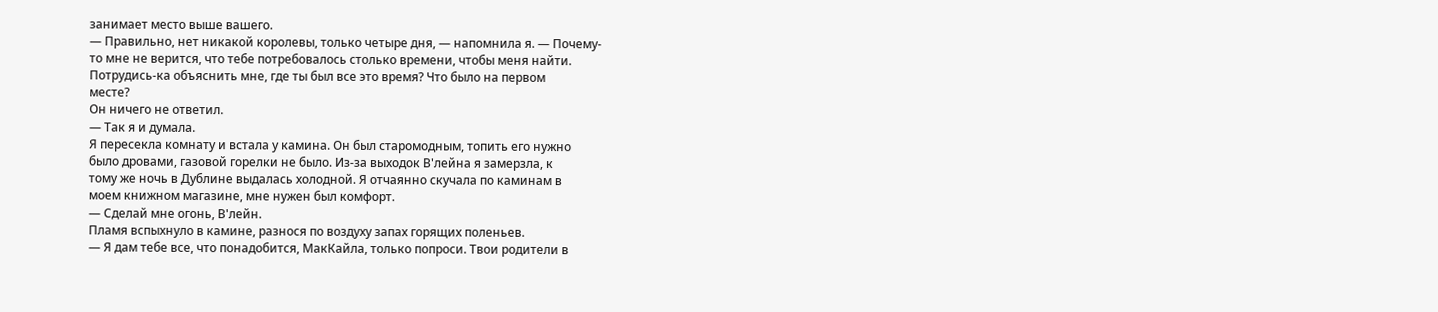занимает место выше вашего.
— Правильно, нет никакой королевы, только четыре дня, — напомнила я. — Почему-
то мне не верится, что тебе потребовалось столько времени, чтобы меня найти.
Потрудись-ка объяснить мне, где ты был все это время? Что было на первом
месте?
Он ничего не ответил.
— Так я и думала.
Я пересекла комнату и встала у камина. Он был старомодным, топить его нужно
было дровами, газовой горелки не было. Из-за выходок В'лейна я замерзла, к
тому же ночь в Дублине выдалась холодной. Я отчаянно скучала по каминам в
моем книжном магазине, мне нужен был комфорт.
— Сделай мне огонь, В'лейн.
Пламя вспыхнуло в камине, разнося по воздуху запах горящих поленьев.
— Я дам тебе все, что понадобится, МакКайла, только попроси. Твои родители в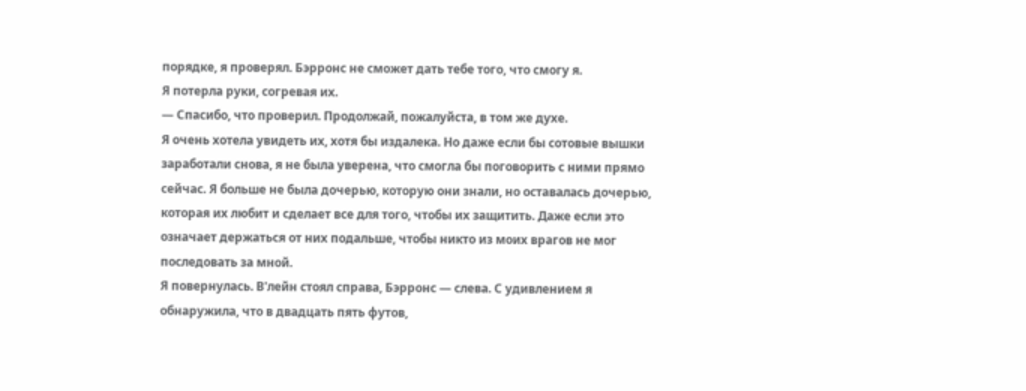порядке, я проверял. Бэрронс не сможет дать тебе того, что смогу я.
Я потерла руки, согревая их.
— Спасибо, что проверил. Продолжай, пожалуйста, в том же духе.
Я очень хотела увидеть их, хотя бы издалека. Но даже если бы сотовые вышки
заработали снова, я не была уверена, что смогла бы поговорить с ними прямо
сейчас. Я больше не была дочерью, которую они знали, но оставалась дочерью,
которая их любит и сделает все для того, чтобы их защитить. Даже если это
означает держаться от них подальше, чтобы никто из моих врагов не мог
последовать за мной.
Я повернулась. В'лейн стоял справа, Бэрронс — слева. С удивлением я
обнаружила, что в двадцать пять футов,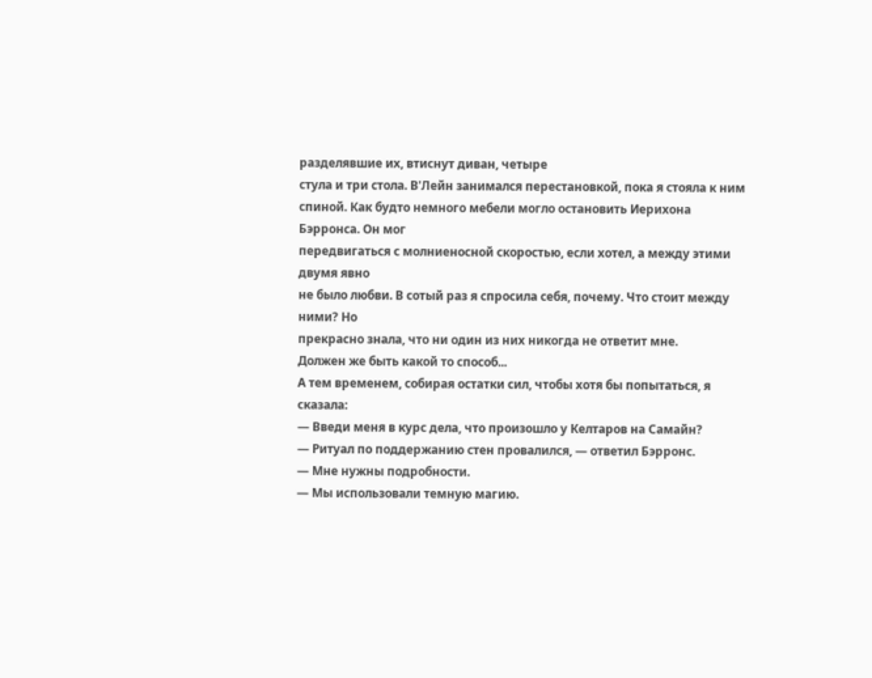разделявшие их, втиснут диван, четыре
стула и три стола. В'Лейн занимался перестановкой, пока я стояла к ним
спиной. Как будто немного мебели могло остановить Иерихона Бэрронса. Он мог
передвигаться с молниеносной скоростью, если хотел, а между этими двумя явно
не было любви. В сотый раз я спросила себя, почему. Что стоит между ними? Но
прекрасно знала, что ни один из них никогда не ответит мне.
Должен же быть какой то способ...
А тем временем, собирая остатки сил, чтобы хотя бы попытаться, я сказала:
— Введи меня в курс дела, что произошло у Келтаров на Самайн?
— Ритуал по поддержанию стен провалился, — ответил Бэрронс.
— Мне нужны подробности.
— Мы использовали темную магию.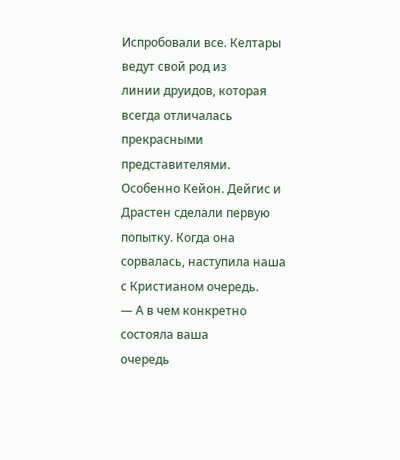Испробовали все. Келтары ведут свой род из
линии друидов, которая всегда отличалась прекрасными представителями.
Особенно Кейон. Дейгис и Драстен сделали первую попытку. Когда она
сорвалась, наступила наша с Кристианом очередь.
— А в чем конкретно состояла ваша
очередь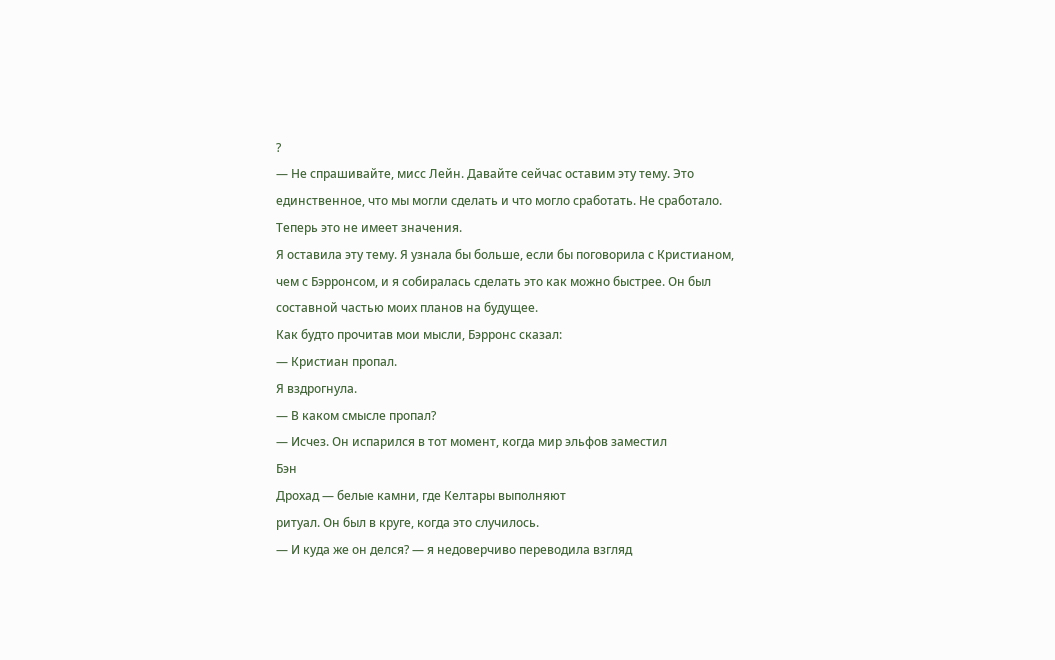?
— Не спрашивайте, мисс Лейн. Давайте сейчас оставим эту тему. Это
единственное, что мы могли сделать и что могло сработать. Не сработало.
Теперь это не имеет значения.
Я оставила эту тему. Я узнала бы больше, если бы поговорила с Кристианом,
чем с Бэрронсом, и я собиралась сделать это как можно быстрее. Он был
составной частью моих планов на будущее.
Как будто прочитав мои мысли, Бэрронс сказал:
— Кристиан пропал.
Я вздрогнула.
— В каком смысле пропал?
— Исчез. Он испарился в тот момент, когда мир эльфов заместил
Бэн
Дрохад — белые камни, где Келтары выполняют
ритуал. Он был в круге, когда это случилось.
— И куда же он делся? — я недоверчиво переводила взгляд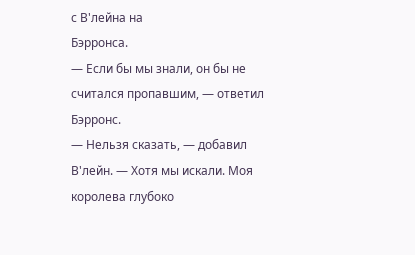с В'лейна на
Бэрронса.
— Если бы мы знали, он бы не считался пропавшим, — ответил Бэрронс.
— Нельзя сказать, — добавил В'лейн. — Хотя мы искали. Моя королева глубоко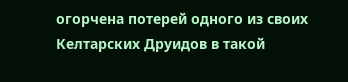огорчена потерей одного из своих Келтарских Друидов в такой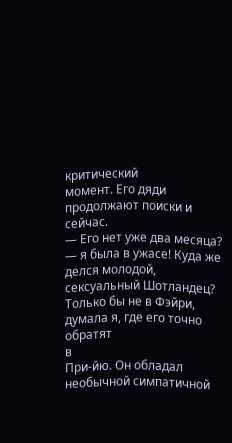критический
момент. Его дяди продолжают поиски и сейчас.
— Его нет уже два месяца? — я была в ужасе! Куда же делся молодой,
сексуальный Шотландец? Только бы не в Фэйри, думала я, где его точно обратят
в
При-йю. Он обладал необычной симпатичной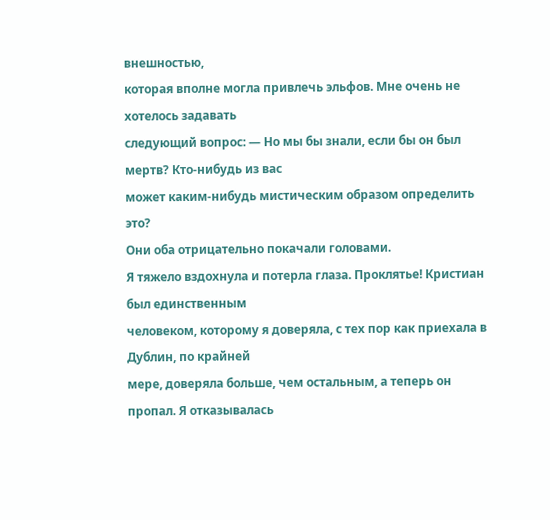внешностью,
которая вполне могла привлечь эльфов. Мне очень не хотелось задавать
следующий вопрос: — Но мы бы знали, если бы он был мертв? Кто-нибудь из вас
может каким-нибудь мистическим образом определить это?
Они оба отрицательно покачали головами.
Я тяжело вздохнула и потерла глаза. Проклятье! Кристиан был единственным
человеком, которому я доверяла, с тех пор как приехала в Дублин, по крайней
мере, доверяла больше, чем остальным, а теперь он пропал. Я отказывалась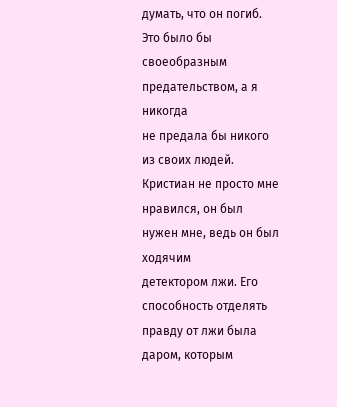думать, что он погиб. Это было бы своеобразным предательством, а я никогда
не предала бы никого из своих людей.
Кристиан не просто мне нравился, он был нужен мне, ведь он был ходячим
детектором лжи. Его способность отделять правду от лжи была даром, которым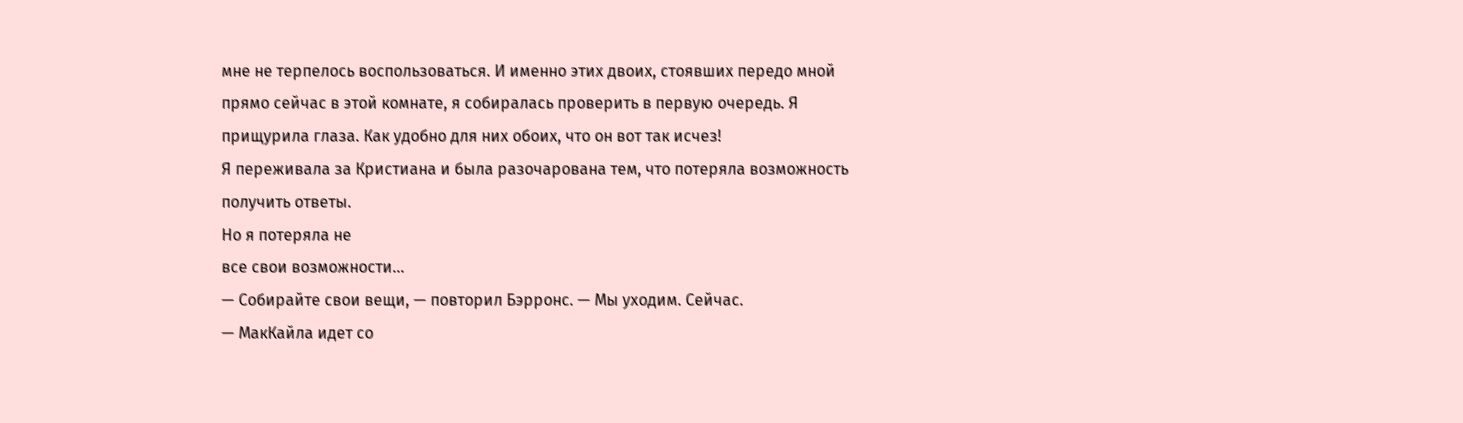мне не терпелось воспользоваться. И именно этих двоих, стоявших передо мной
прямо сейчас в этой комнате, я собиралась проверить в первую очередь. Я
прищурила глаза. Как удобно для них обоих, что он вот так исчез!
Я переживала за Кристиана и была разочарована тем, что потеряла возможность
получить ответы.
Но я потеряла не
все свои возможности...
— Собирайте свои вещи, — повторил Бэрронс. — Мы уходим. Сейчас.
— МакКайла идет со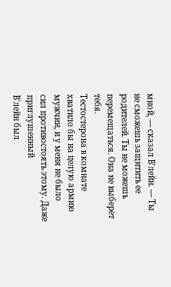мной, — сказал В'лейн. — Ты не сможешь защитить ее
родителей. Ты не можешь перемещаться. Она не выберет тебя.
Тестостерона в комнате хватило бы на целую армию мужчин, и у меня не было
сил противостоять этому. Даже
приглушенный
В'лейн был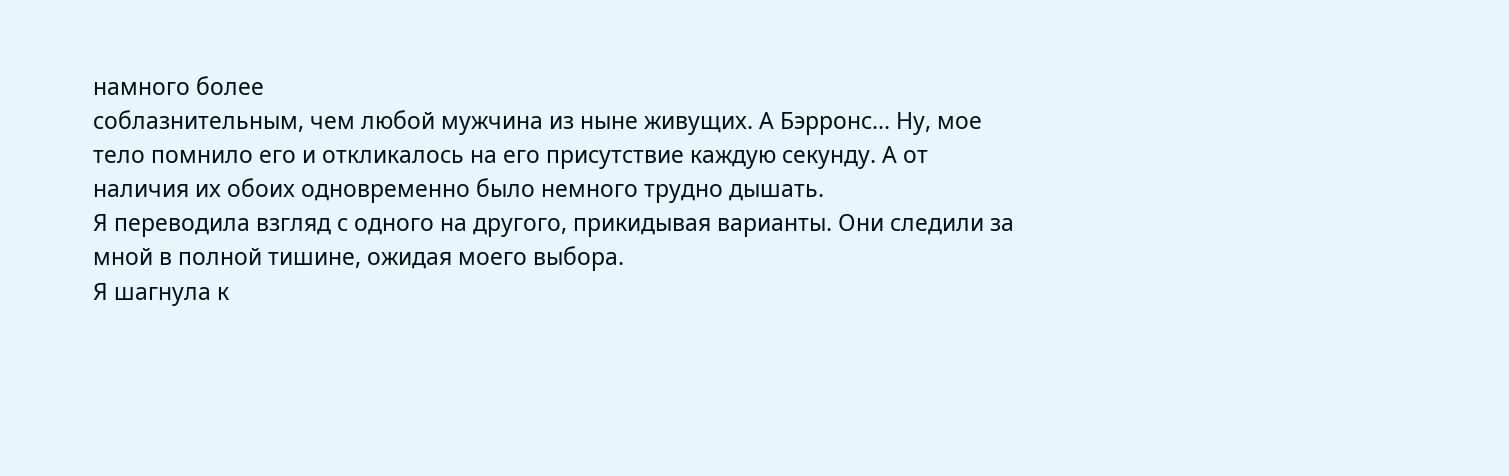намного более
соблазнительным, чем любой мужчина из ныне живущих. А Бэрронс... Ну, мое
тело помнило его и откликалось на его присутствие каждую секунду. А от
наличия их обоих одновременно было немного трудно дышать.
Я переводила взгляд с одного на другого, прикидывая варианты. Они следили за
мной в полной тишине, ожидая моего выбора.
Я шагнула к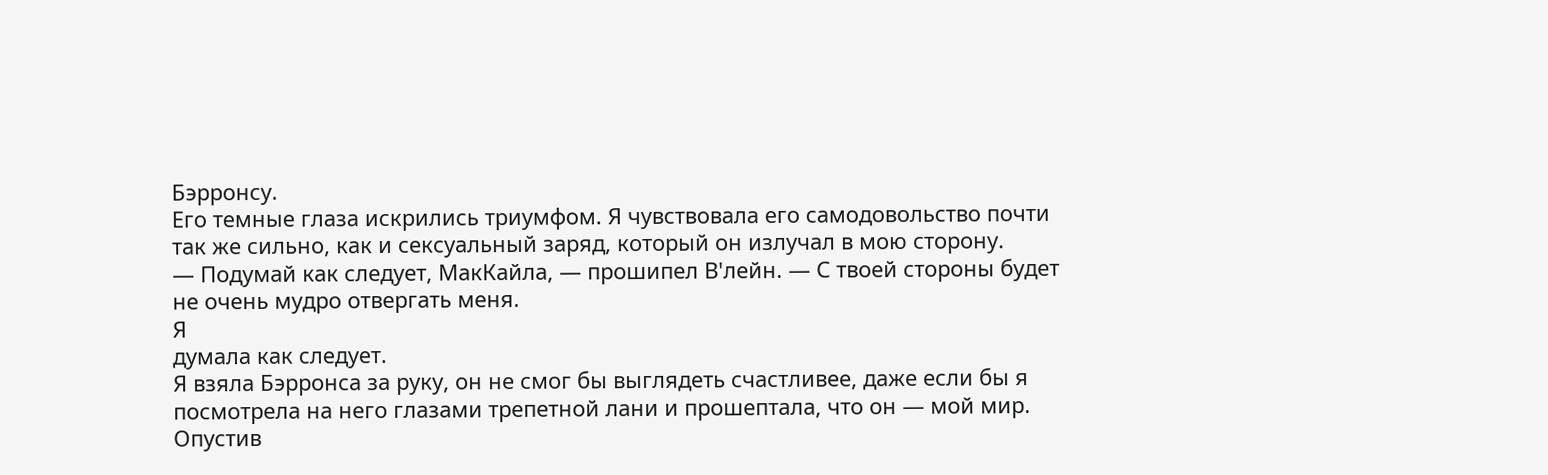Бэрронсу.
Его темные глаза искрились триумфом. Я чувствовала его самодовольство почти
так же сильно, как и сексуальный заряд, который он излучал в мою сторону.
— Подумай как следует, МакКайла, — прошипел В'лейн. — С твоей стороны будет
не очень мудро отвергать меня.
Я
думала как следует.
Я взяла Бэрронса за руку, он не смог бы выглядеть счастливее, даже если бы я
посмотрела на него глазами трепетной лани и прошептала, что он — мой мир.
Опустив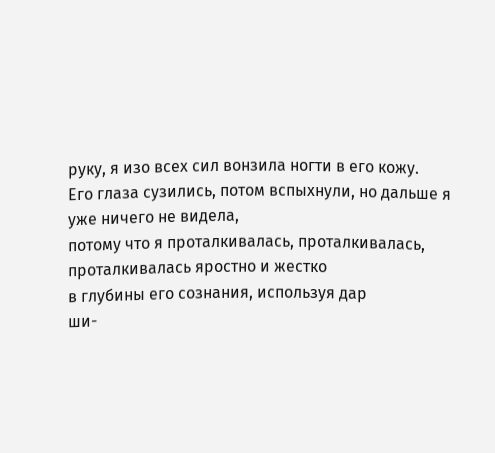руку, я изо всех сил вонзила ногти в его кожу.
Его глаза сузились, потом вспыхнули, но дальше я уже ничего не видела,
потому что я проталкивалась, проталкивалась, проталкивалась яростно и жестко
в глубины его сознания, используя дар
ши-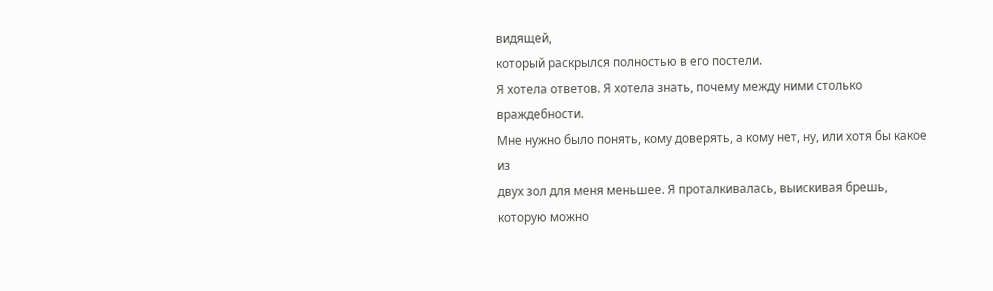видящей,
который раскрылся полностью в его постели.
Я хотела ответов. Я хотела знать, почему между ними столько враждебности.
Мне нужно было понять, кому доверять, а кому нет, ну, или хотя бы какое из
двух зол для меня меньшее. Я проталкивалась, выискивая брешь, которую можно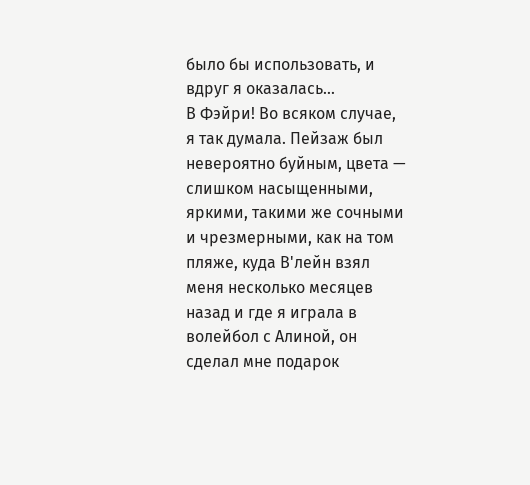было бы использовать, и вдруг я оказалась...
В Фэйри! Во всяком случае, я так думала. Пейзаж был невероятно буйным, цвета —
слишком насыщенными, яркими, такими же сочными и чрезмерными, как на том
пляже, куда В'лейн взял меня несколько месяцев назад и где я играла в
волейбол с Алиной, он сделал мне подарок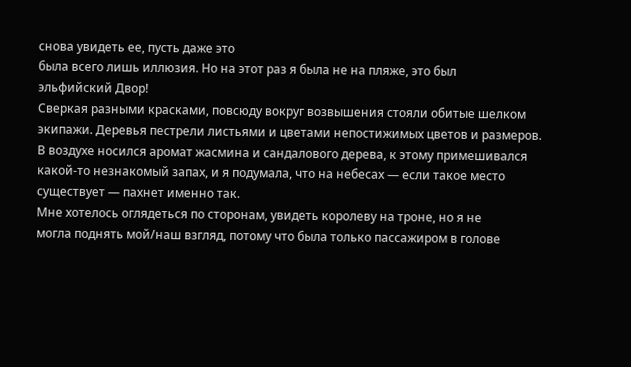снова увидеть ее, пусть даже это
была всего лишь иллюзия. Но на этот раз я была не на пляже, это был
эльфийский Двор!
Сверкая разными красками, повсюду вокруг возвышения стояли обитые шелком
экипажи. Деревья пестрели листьями и цветами непостижимых цветов и размеров.
В воздухе носился аромат жасмина и сандалового дерева, к этому примешивался
какой-то незнакомый запах, и я подумала, что на небесах — если такое место
существует — пахнет именно так.
Мне хотелось оглядеться по сторонам, увидеть королеву на троне, но я не
могла поднять мой/наш взгляд, потому что была только пассажиром в голове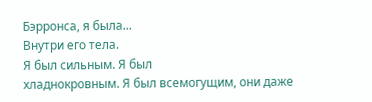Бэрронса, я была...
Внутри его тела.
Я был сильным. Я был
хладнокровным. Я был всемогущим, они даже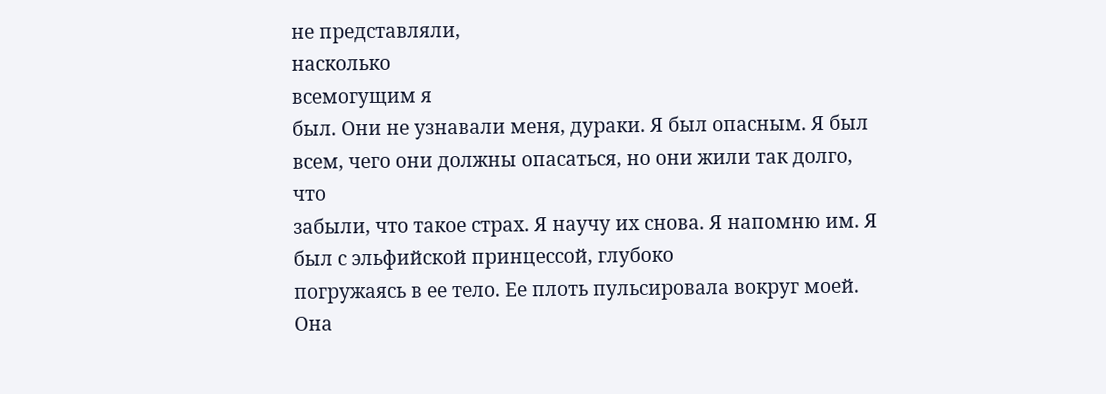не представляли,
насколько
всемогущим я
был. Они не узнавали меня, дураки. Я был опасным. Я был всем, чего они должны опасаться, но они жили так долго, что
забыли, что такое страх. Я научу их снова. Я напомню им. Я был с эльфийской принцессой, глубоко
погружаясь в ее тело. Ее плоть пульсировала вокруг моей. Она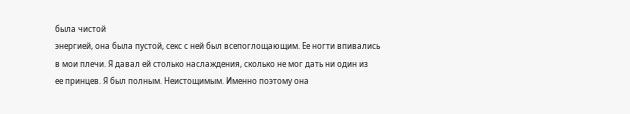была чистой
энергией, она была пустой, секс с ней был всепоглощающим. Ее ногти впивались
в мои плечи. Я давал ей столько наслаждения, сколько не мог дать ни один из
ее принцев. Я был полным. Неистощимым. Именно поэтому она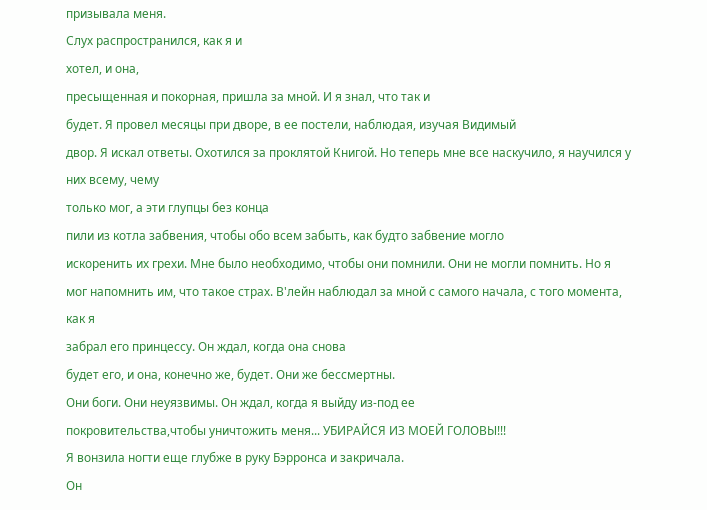призывала меня.
Слух распространился, как я и
хотел, и она,
пресыщенная и покорная, пришла за мной. И я знал, что так и
будет. Я провел месяцы при дворе, в ее постели, наблюдая, изучая Видимый
двор. Я искал ответы. Охотился за проклятой Книгой. Но теперь мне все наскучило, я научился у них всему, чему
только мог, а эти глупцы без конца
пили из котла забвения, чтобы обо всем забыть, как будто забвение могло
искоренить их грехи. Мне было необходимо, чтобы они помнили. Они не могли помнить. Но я мог напомнить им, что такое страх. В'лейн наблюдал за мной с самого начала, с того момента, как я
забрал его принцессу. Он ждал, когда она снова
будет его, и она, конечно же, будет. Они же бессмертны.
Они боги. Они неуязвимы. Он ждал, когда я выйду из-под ее
покровительства,чтобы уничтожить меня... УБИРАЙСЯ ИЗ МОЕЙ ГОЛОВЫ!!!
Я вонзила ногти еще глубже в руку Бэрронса и закричала.
Он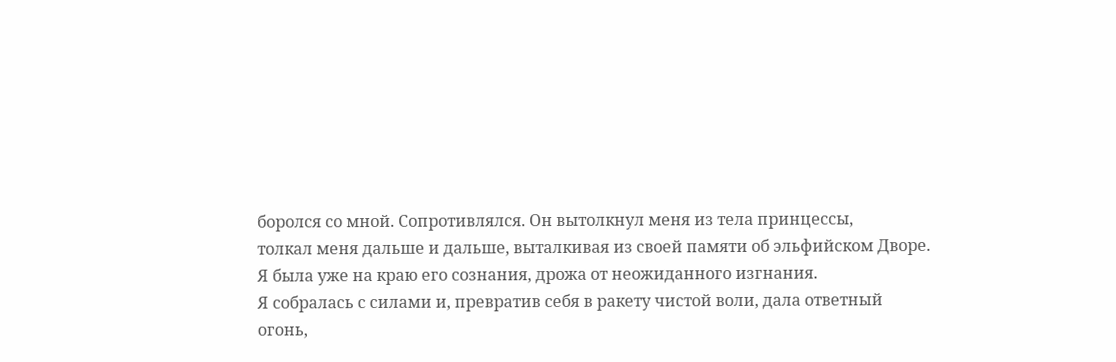боролся со мной. Сопротивлялся. Он вытолкнул меня из тела принцессы,
толкал меня дальше и дальше, выталкивая из своей памяти об эльфийском Дворе.
Я была уже на краю его сознания, дрожа от неожиданного изгнания.
Я собралась с силами и, превратив себя в ракету чистой воли, дала ответный
огонь,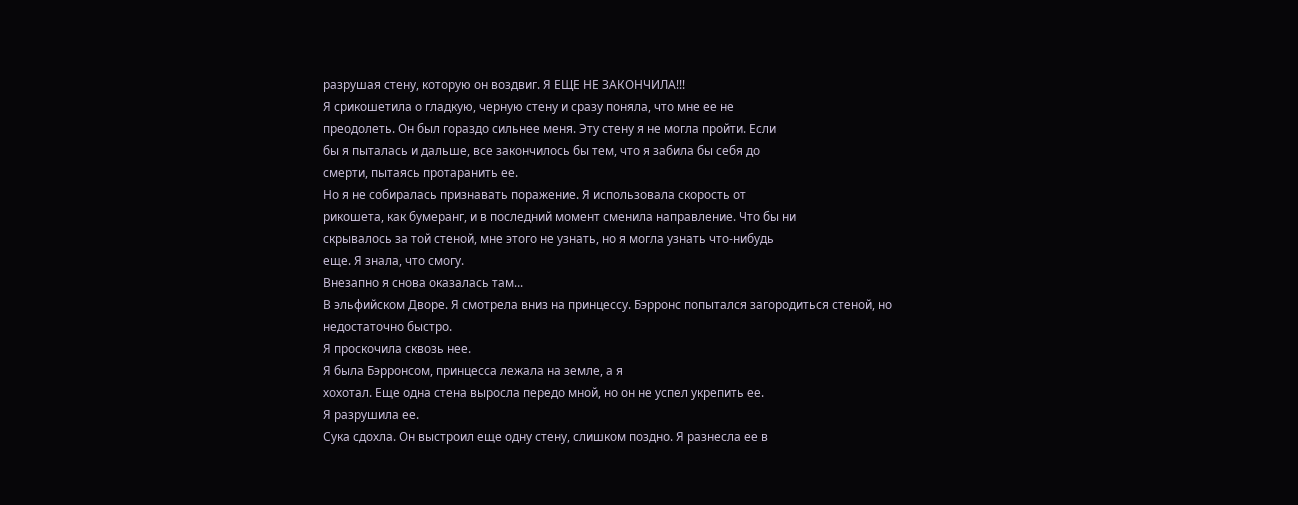разрушая стену, которую он воздвиг. Я ЕЩЕ НЕ ЗАКОНЧИЛА!!!
Я срикошетила о гладкую, черную стену и сразу поняла, что мне ее не
преодолеть. Он был гораздо сильнее меня. Эту стену я не могла пройти. Если
бы я пыталась и дальше, все закончилось бы тем, что я забила бы себя до
смерти, пытаясь протаранить ее.
Но я не собиралась признавать поражение. Я использовала скорость от
рикошета, как бумеранг, и в последний момент сменила направление. Что бы ни
скрывалось за той стеной, мне этого не узнать, но я могла узнать что-нибудь
еще. Я знала, что смогу.
Внезапно я снова оказалась там...
В эльфийском Дворе. Я смотрела вниз на принцессу. Бэрронс попытался загородиться стеной, но недостаточно быстро.
Я проскочила сквозь нее.
Я была Бэрронсом, принцесса лежала на земле, а я
хохотал. Еще одна стена выросла передо мной, но он не успел укрепить ее.
Я разрушила ее.
Сука сдохла. Он выстроил еще одну стену, слишком поздно. Я разнесла ее в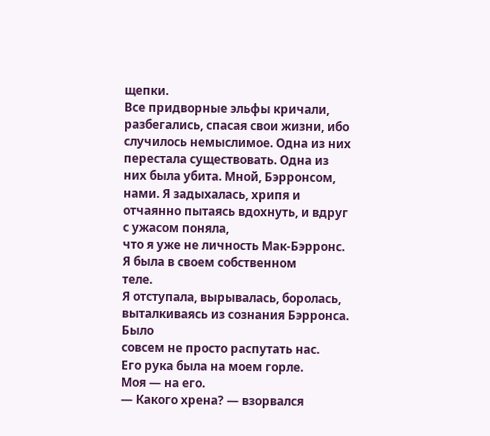щепки.
Все придворные эльфы кричали, разбегались, спасая свои жизни, ибо
случилось немыслимое. Одна из них перестала существовать. Одна из них была убита. Мной, Бэрронсом,
нами. Я задыхалась, хрипя и отчаянно пытаясь вдохнуть, и вдруг с ужасом поняла,
что я уже не личность Мак-Бэрронс. Я была в своем собственном
теле.
Я отступала, вырывалась, боролась, выталкиваясь из сознания Бэрронса. Было
совсем не просто распутать нас.
Его рука была на моем горле.
Моя — на его.
— Какого хрена? — взорвался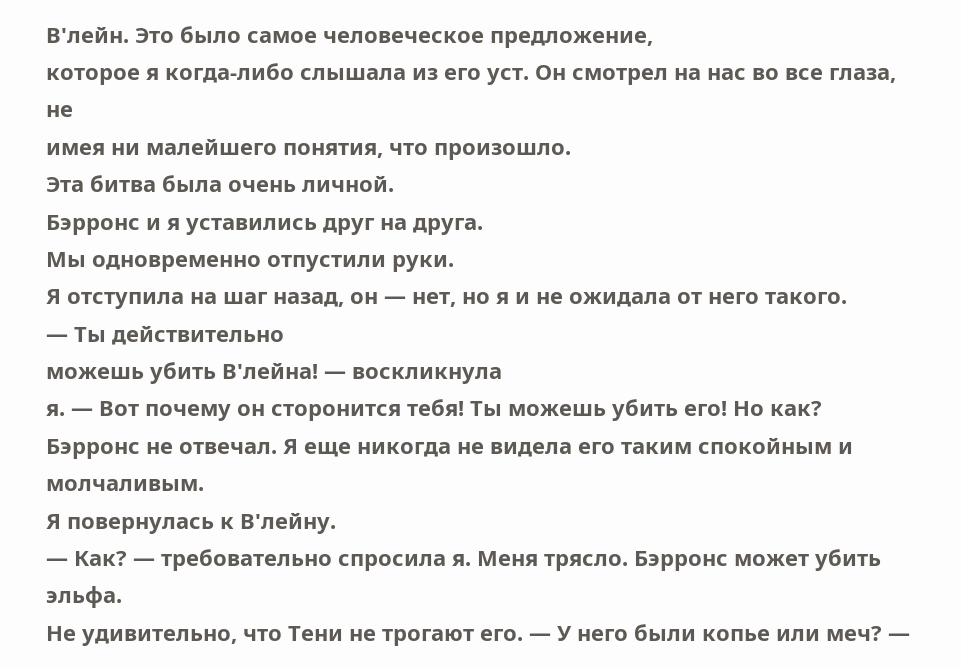В'лейн. Это было самое человеческое предложение,
которое я когда-либо слышала из его уст. Он смотрел на нас во все глаза, не
имея ни малейшего понятия, что произошло.
Эта битва была очень личной.
Бэрронс и я уставились друг на друга.
Мы одновременно отпустили руки.
Я отступила на шаг назад, он — нет, но я и не ожидала от него такого.
— Ты действительно
можешь убить В'лейна! — воскликнула
я. — Вот почему он сторонится тебя! Ты можешь убить его! Но как?
Бэрронс не отвечал. Я еще никогда не видела его таким спокойным и
молчаливым.
Я повернулась к В'лейну.
— Как? — требовательно спросила я. Меня трясло. Бэрронс может убить эльфа.
Не удивительно, что Тени не трогают его. — У него были копье или меч? —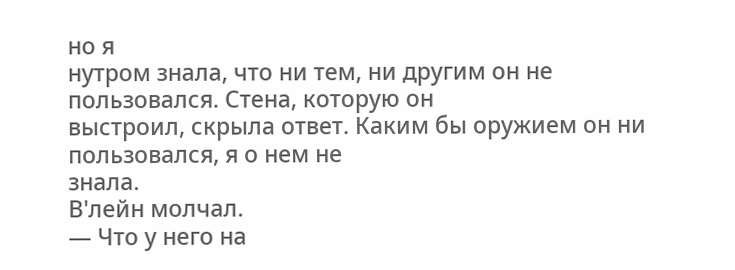но я
нутром знала, что ни тем, ни другим он не пользовался. Стена, которую он
выстроил, скрыла ответ. Каким бы оружием он ни пользовался, я о нем не
знала.
В'лейн молчал.
— Что у него на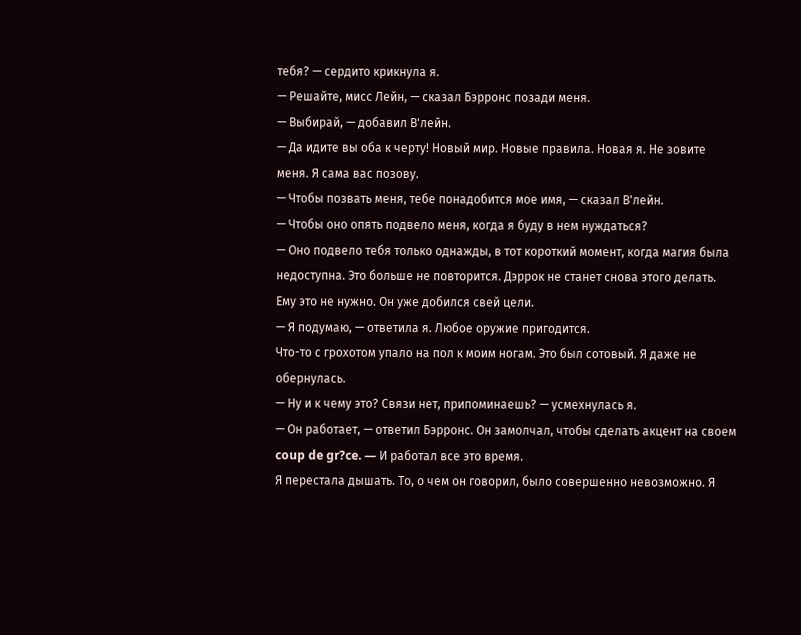тебя? — сердито крикнула я.
— Решайте, мисс Лейн, — сказал Бэрронс позади меня.
— Выбирай, — добавил В'лейн.
— Да идите вы оба к черту! Новый мир. Новые правила. Новая я. Не зовите
меня. Я сама вас позову.
— Чтобы позвать меня, тебе понадобится мое имя, — сказал В'лейн.
— Чтобы оно опять подвело меня, когда я буду в нем нуждаться?
— Оно подвело тебя только однажды, в тот короткий момент, когда магия была
недоступна. Это больше не повторится. Дэррок не станет снова этого делать.
Ему это не нужно. Он уже добился свей цели.
— Я подумаю, — ответила я. Любое оружие пригодится.
Что-то с грохотом упало на пол к моим ногам. Это был сотовый. Я даже не
обернулась.
— Ну и к чему это? Связи нет, припоминаешь? — усмехнулась я.
— Он работает, — ответил Бэрронс. Он замолчал, чтобы сделать акцент на своем
coup de gr?ce. — И работал все это время.
Я перестала дышать. То, о чем он говорил, было совершенно невозможно. Я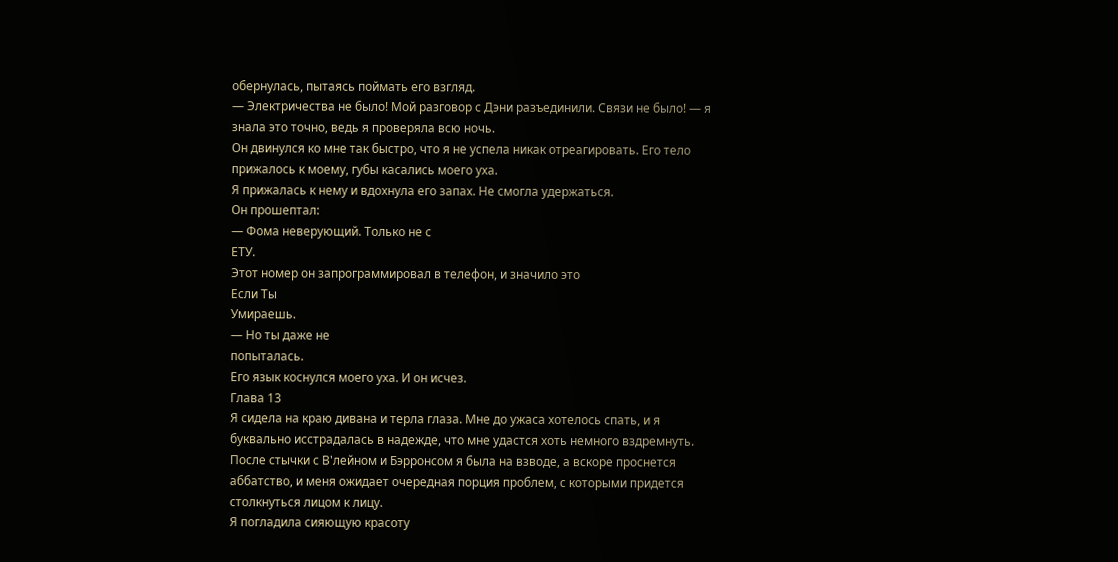обернулась, пытаясь поймать его взгляд.
— Электричества не было! Мой разговор с Дэни разъединили. Связи не было! — я
знала это точно, ведь я проверяла всю ночь.
Он двинулся ко мне так быстро, что я не успела никак отреагировать. Его тело
прижалось к моему, губы касались моего уха.
Я прижалась к нему и вдохнула его запах. Не смогла удержаться.
Он прошептал:
— Фома неверующий. Только не с
ЕТУ.
Этот номер он запрограммировал в телефон, и значило это
Если Ты
Умираешь.
— Но ты даже не
попыталась.
Его язык коснулся моего уха. И он исчез.
Глава 13
Я сидела на краю дивана и терла глаза. Мне до ужаса хотелось спать, и я
буквально исстрадалась в надежде, что мне удастся хоть немного вздремнуть.
После стычки с В'лейном и Бэрронсом я была на взводе, а вскоре проснется
аббатство, и меня ожидает очередная порция проблем, с которыми придется
столкнуться лицом к лицу.
Я погладила сияющую красоту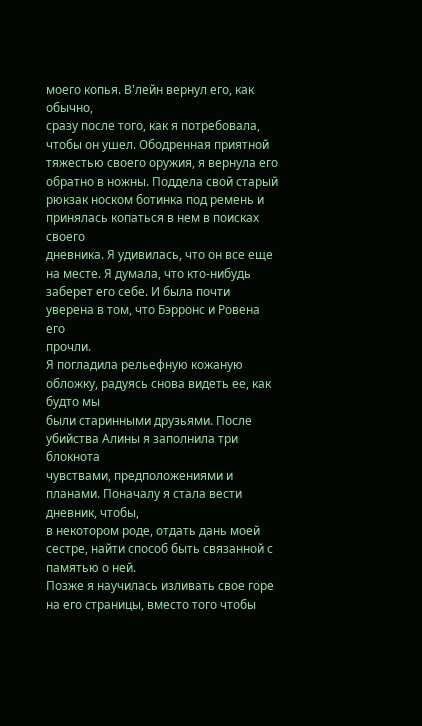моего копья. В'лейн вернул его, как обычно,
сразу после того, как я потребовала, чтобы он ушел. Ободренная приятной
тяжестью своего оружия, я вернула его обратно в ножны. Поддела свой старый
рюкзак носком ботинка под ремень и принялась копаться в нем в поисках своего
дневника. Я удивилась, что он все еще на месте. Я думала, что кто-нибудь
заберет его себе. И была почти уверена в том, что Бэрронс и Ровена его
прочли.
Я погладила рельефную кожаную обложку, радуясь снова видеть ее, как будто мы
были старинными друзьями. После убийства Алины я заполнила три блокнота
чувствами, предположениями и планами. Поначалу я стала вести дневник, чтобы,
в некотором роде, отдать дань моей сестре, найти способ быть связанной с
памятью о ней.
Позже я научилась изливать свое горе на его страницы, вместо того чтобы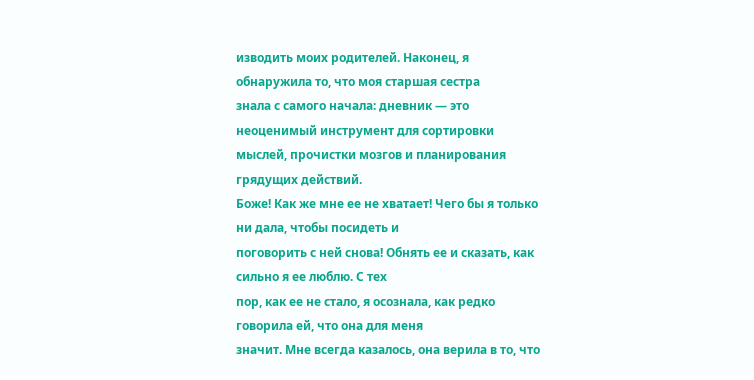изводить моих родителей. Наконец, я обнаружила то, что моя старшая сестра
знала с самого начала: дневник — это неоценимый инструмент для сортировки
мыслей, прочистки мозгов и планирования грядущих действий.
Боже! Как же мне ее не хватает! Чего бы я только ни дала, чтобы посидеть и
поговорить с ней снова! Обнять ее и сказать, как сильно я ее люблю. С тех
пор, как ее не стало, я осознала, как редко говорила ей, что она для меня
значит. Мне всегда казалось, она верила в то, что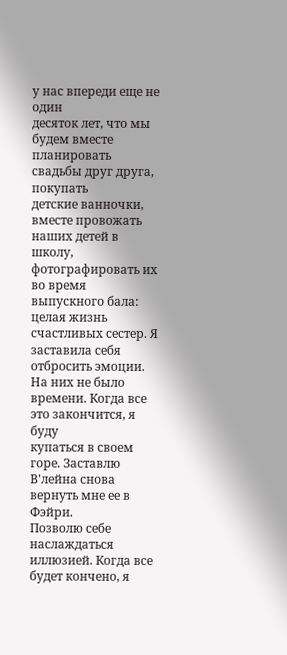у нас впереди еще не один
десяток лет, что мы будем вместе планировать свадьбы друг друга, покупать
детские ванночки, вместе провожать наших детей в школу, фотографировать их
во время выпускного бала: целая жизнь счастливых сестер. Я заставила себя
отбросить эмоции. На них не было времени. Когда все это закончится, я буду
купаться в своем горе. Заставлю В'лейна снова вернуть мне ее в Фэйри.
Позволю себе наслаждаться иллюзией. Когда все будет кончено, я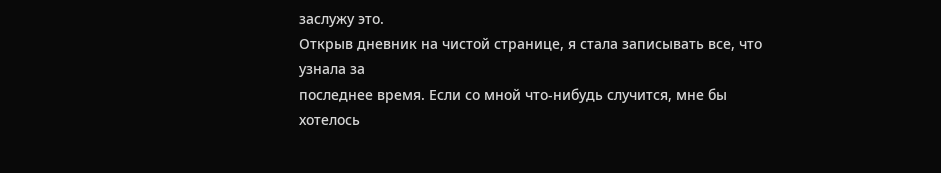заслужу это.
Открыв дневник на чистой странице, я стала записывать все, что узнала за
последнее время. Если со мной что-нибудь случится, мне бы хотелось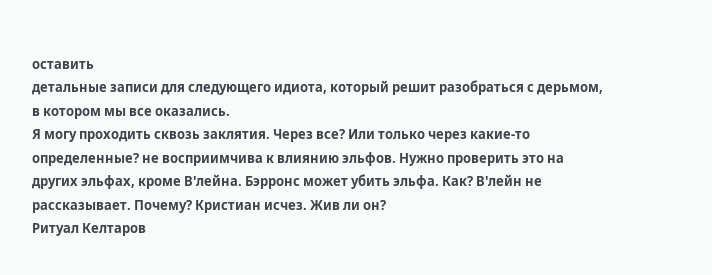оставить
детальные записи для следующего идиота, который решит разобраться с дерьмом,
в котором мы все оказались.
Я могу проходить сквозь заклятия. Через все? Или только через какие-то
определенные? не восприимчива к влиянию эльфов. Нужно проверить это на
других эльфах, кроме В'лейна. Бэрронс может убить эльфа. Как? В'лейн не
рассказывает. Почему? Кристиан исчез. Жив ли он?
Ритуал Келтаров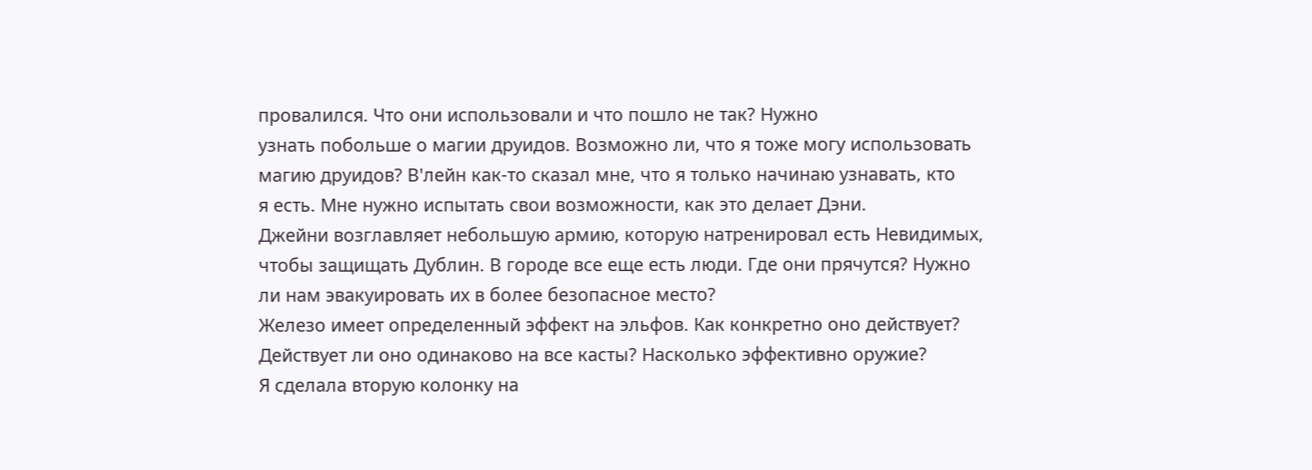провалился. Что они использовали и что пошло не так? Нужно
узнать побольше о магии друидов. Возможно ли, что я тоже могу использовать
магию друидов? В'лейн как-то сказал мне, что я только начинаю узнавать, кто
я есть. Мне нужно испытать свои возможности, как это делает Дэни.
Джейни возглавляет небольшую армию, которую натренировал есть Невидимых,
чтобы защищать Дублин. В городе все еще есть люди. Где они прячутся? Нужно
ли нам эвакуировать их в более безопасное место?
Железо имеет определенный эффект на эльфов. Как конкретно оно действует?
Действует ли оно одинаково на все касты? Насколько эффективно оружие?
Я сделала вторую колонку на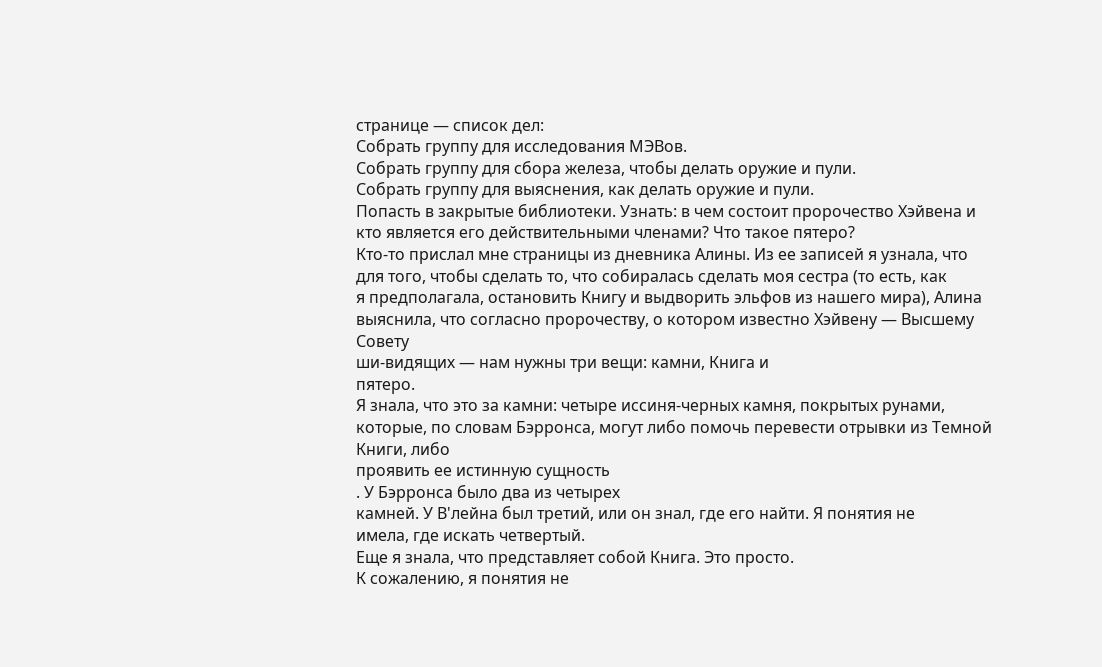странице — список дел:
Собрать группу для исследования МЭВов.
Собрать группу для сбора железа, чтобы делать оружие и пули.
Собрать группу для выяснения, как делать оружие и пули.
Попасть в закрытые библиотеки. Узнать: в чем состоит пророчество Хэйвена и
кто является его действительными членами? Что такое пятеро?
Кто-то прислал мне страницы из дневника Алины. Из ее записей я узнала, что
для того, чтобы сделать то, что собиралась сделать моя сестра (то есть, как
я предполагала, остановить Книгу и выдворить эльфов из нашего мира), Алина
выяснила, что согласно пророчеству, о котором известно Хэйвену — Высшему
Совету
ши-видящих — нам нужны три вещи: камни, Книга и
пятеро.
Я знала, что это за камни: четыре иссиня-черных камня, покрытых рунами,
которые, по словам Бэрронса, могут либо помочь перевести отрывки из Темной
Книги, либо
проявить ее истинную сущность
. У Бэрронса было два из четырех
камней. У В'лейна был третий, или он знал, где его найти. Я понятия не
имела, где искать четвертый.
Еще я знала, что представляет собой Книга. Это просто.
К сожалению, я понятия не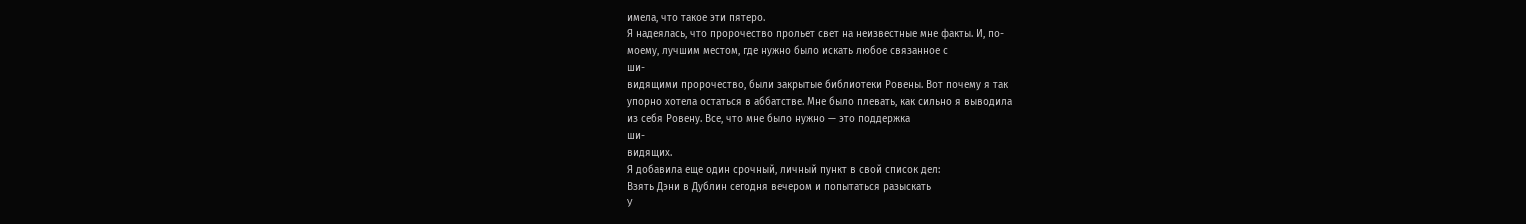имела, что такое эти пятеро.
Я надеялась, что пророчество прольет свет на неизвестные мне факты. И, по-
моему, лучшим местом, где нужно было искать любое связанное с
ши-
видящими пророчество, были закрытые библиотеки Ровены. Вот почему я так
упорно хотела остаться в аббатстве. Мне было плевать, как сильно я выводила
из себя Ровену. Все, что мне было нужно — это поддержка
ши-
видящих.
Я добавила еще один срочный, личный пункт в свой список дел:
Взять Дэни в Дублин сегодня вечером и попытаться разыскать
У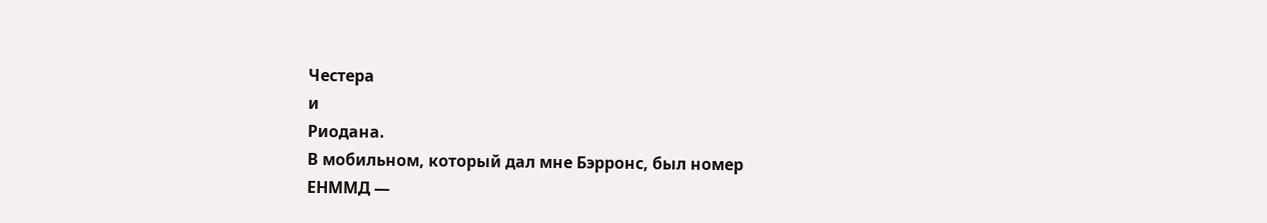Честера
и
Риодана.
В мобильном, который дал мне Бэрронс, был номер
ЕНММД —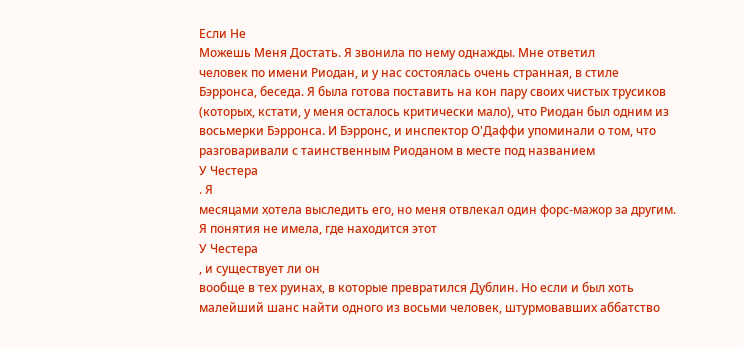Если Не
Можешь Меня Достать. Я звонила по нему однажды. Мне ответил
человек по имени Риодан, и у нас состоялась очень странная, в стиле
Бэрронса, беседа. Я была готова поставить на кон пару своих чистых трусиков
(которых, кстати, у меня осталось критически мало), что Риодан был одним из
восьмерки Бэрронса. И Бэрронс, и инспектор О'Даффи упоминали о том, что
разговаривали с таинственным Риоданом в месте под названием
У Честера
. Я
месяцами хотела выследить его, но меня отвлекал один форс-мажор за другим.
Я понятия не имела, где находится этот
У Честера
, и существует ли он
вообще в тех руинах, в которые превратился Дублин. Но если и был хоть
малейший шанс найти одного из восьми человек, штурмовавших аббатство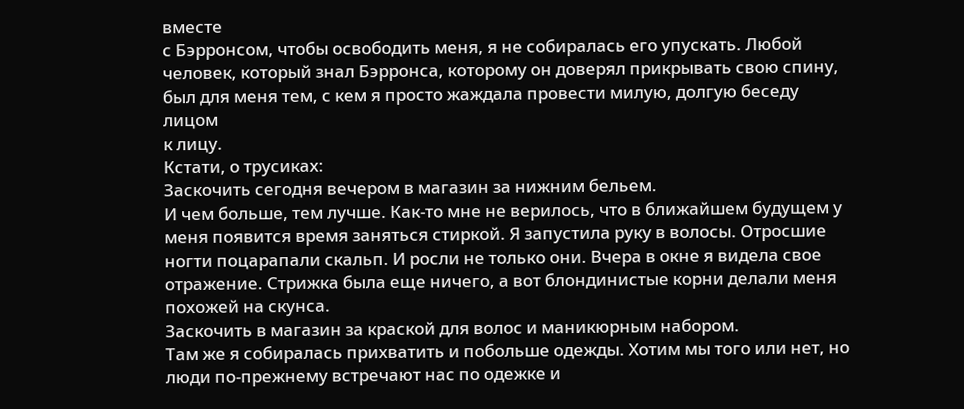вместе
с Бэрронсом, чтобы освободить меня, я не собиралась его упускать. Любой
человек, который знал Бэрронса, которому он доверял прикрывать свою спину,
был для меня тем, с кем я просто жаждала провести милую, долгую беседу лицом
к лицу.
Кстати, о трусиках:
Заскочить сегодня вечером в магазин за нижним бельем.
И чем больше, тем лучше. Как-то мне не верилось, что в ближайшем будущем у
меня появится время заняться стиркой. Я запустила руку в волосы. Отросшие
ногти поцарапали скальп. И росли не только они. Вчера в окне я видела свое
отражение. Стрижка была еще ничего, а вот блондинистые корни делали меня
похожей на скунса.
Заскочить в магазин за краской для волос и маникюрным набором.
Там же я собиралась прихватить и побольше одежды. Хотим мы того или нет, но
люди по-прежнему встречают нас по одежке и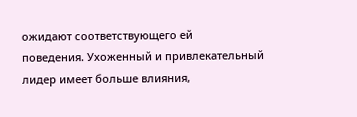ожидают соответствующего ей
поведения. Ухоженный и привлекательный лидер имеет больше влияния,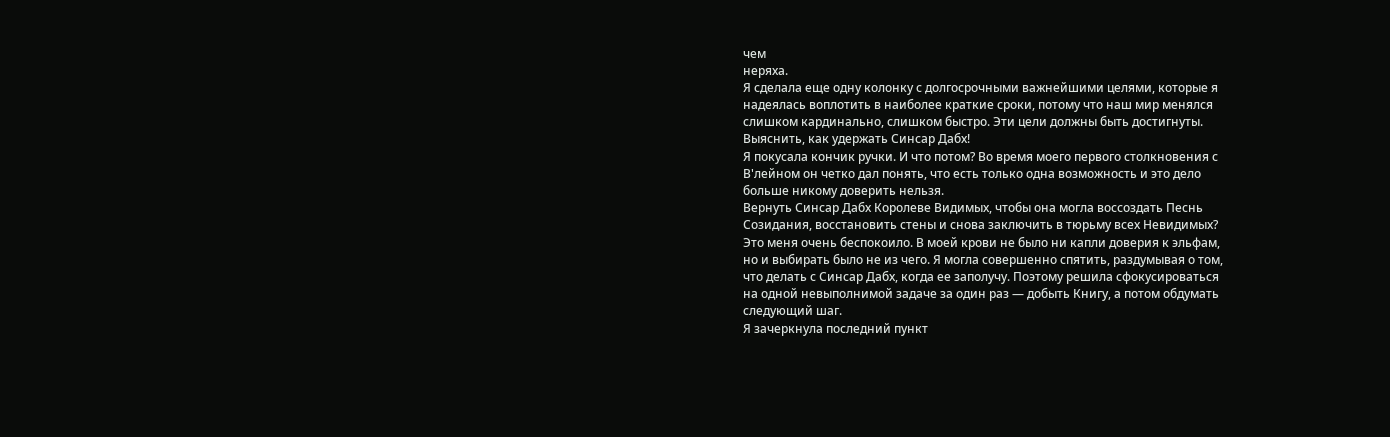чем
неряха.
Я сделала еще одну колонку с долгосрочными важнейшими целями, которые я
надеялась воплотить в наиболее краткие сроки, потому что наш мир менялся
слишком кардинально, слишком быстро. Эти цели должны быть достигнуты.
Выяснить, как удержать Синсар Дабх!
Я покусала кончик ручки. И что потом? Во время моего первого столкновения с
В'лейном он четко дал понять, что есть только одна возможность и это дело
больше никому доверить нельзя.
Вернуть Синсар Дабх Королеве Видимых, чтобы она могла воссоздать Песнь
Созидания, восстановить стены и снова заключить в тюрьму всех Невидимых?
Это меня очень беспокоило. В моей крови не было ни капли доверия к эльфам,
но и выбирать было не из чего. Я могла совершенно спятить, раздумывая о том,
что делать с Синсар Дабх, когда ее заполучу. Поэтому решила сфокусироваться
на одной невыполнимой задаче за один раз — добыть Книгу, а потом обдумать
следующий шаг.
Я зачеркнула последний пункт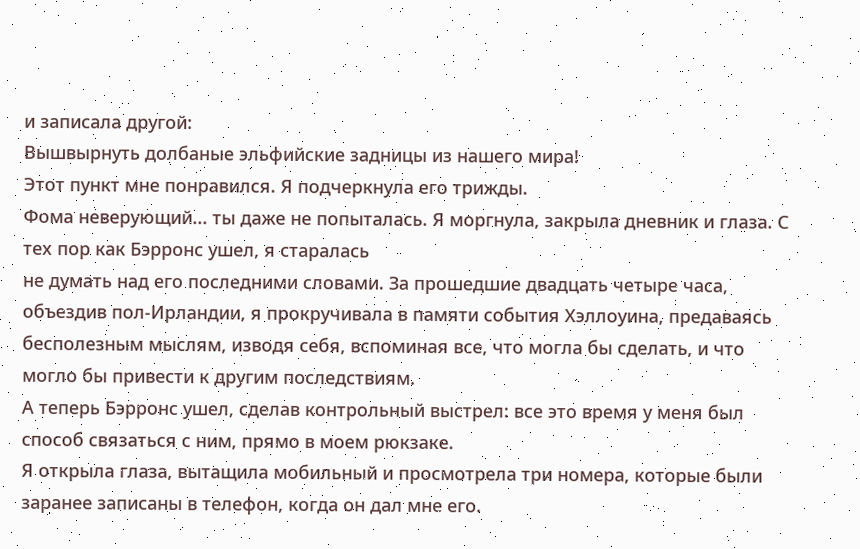и записала другой:
Вышвырнуть долбаные эльфийские задницы из нашего мира!
Этот пункт мне понравился. Я подчеркнула его трижды.
Фома неверующий... ты даже не попыталась. Я моргнула, закрыла дневник и глаза. С тех пор как Бэрронс ушел, я старалась
не думать над его последними словами. За прошедшие двадцать четыре часа,
объездив пол-Ирландии, я прокручивала в памяти события Хэллоуина, предаваясь
бесполезным мыслям, изводя себя, вспоминая все, что могла бы сделать, и что
могло бы привести к другим последствиям.
А теперь Бэрронс ушел, сделав контрольный выстрел: все это время у меня был
способ связаться с ним, прямо в моем рюкзаке.
Я открыла глаза, вытащила мобильный и просмотрела три номера, которые были
заранее записаны в телефон, когда он дал мне его.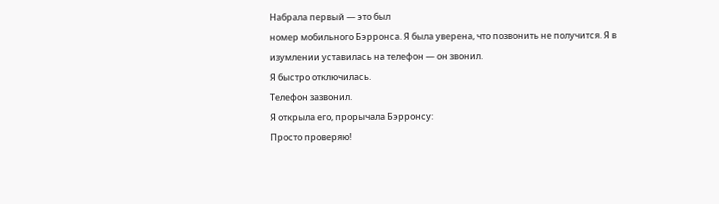Набрала первый — это был
номер мобильного Бэрронса. Я была уверена, что позвонить не получится. Я в
изумлении уставилась на телефон — он звонил.
Я быстро отключилась.
Телефон зазвонил.
Я открыла его, прорычала Бэрронсу:
Просто проверяю!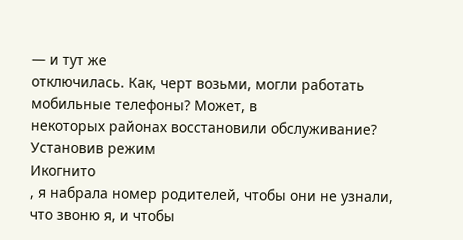— и тут же
отключилась. Как, черт возьми, могли работать мобильные телефоны? Может, в
некоторых районах восстановили обслуживание?
Установив режим
Икогнито
, я набрала номер родителей, чтобы они не узнали,
что звоню я, и чтобы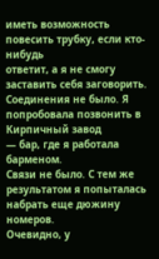иметь возможность повесить трубку, если кто-нибудь
ответит, а я не смогу заставить себя заговорить. Соединения не было. Я
попробовала позвонить в
Кирпичный завод
— бар, где я работала барменом.
Связи не было. С тем же результатом я попыталась набрать еще дюжину номеров.
Очевидно, у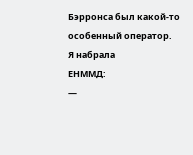Бэрронса был какой-то особенный оператор.
Я набрала
ЕНММД:
—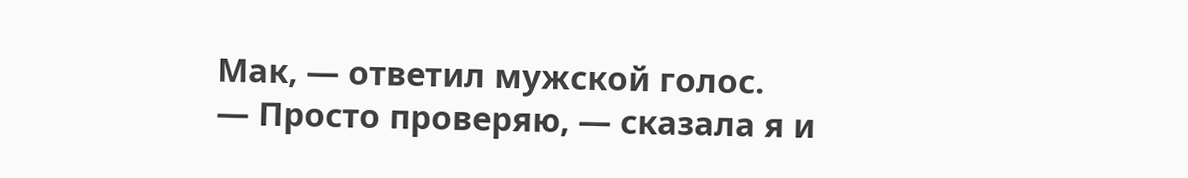Мак, — ответил мужской голос.
— Просто проверяю, — сказала я и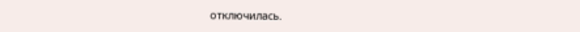отключилась.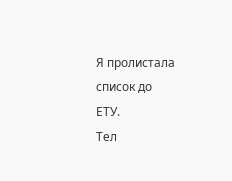Я пролистала список до
ЕТУ.
Тел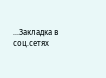...Закладка в соц.сетях